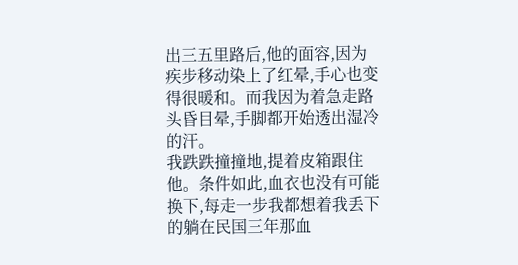出三五里路后,他的面容,因为疾步移动染上了红晕,手心也变得很暖和。而我因为着急走路头昏目晕,手脚都开始透出湿冷的汗。
我跌跌撞撞地,提着皮箱跟住他。条件如此,血衣也没有可能换下,每走一步我都想着我丢下的躺在民国三年那血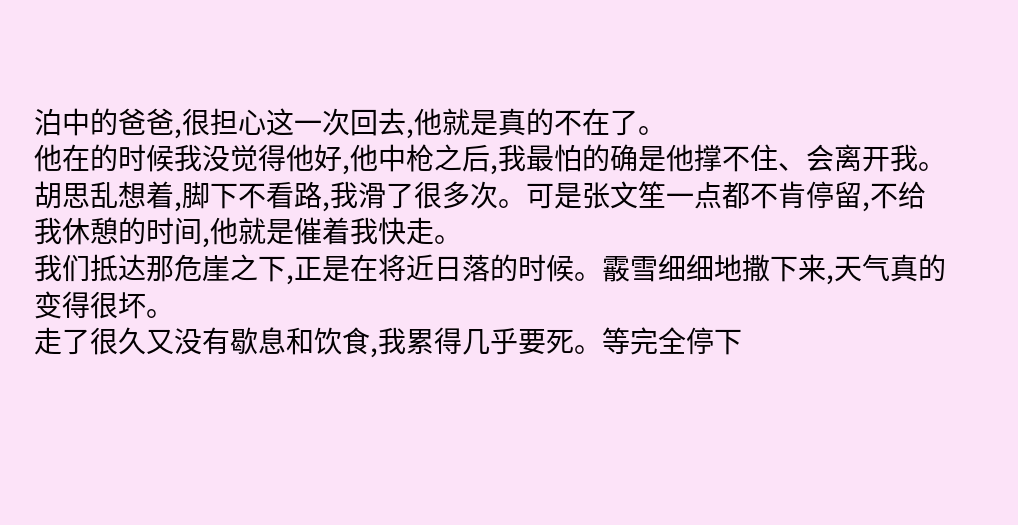泊中的爸爸,很担心这一次回去,他就是真的不在了。
他在的时候我没觉得他好,他中枪之后,我最怕的确是他撑不住、会离开我。
胡思乱想着,脚下不看路,我滑了很多次。可是张文笙一点都不肯停留,不给我休憩的时间,他就是催着我快走。
我们抵达那危崖之下,正是在将近日落的时候。霰雪细细地撒下来,天气真的变得很坏。
走了很久又没有歇息和饮食,我累得几乎要死。等完全停下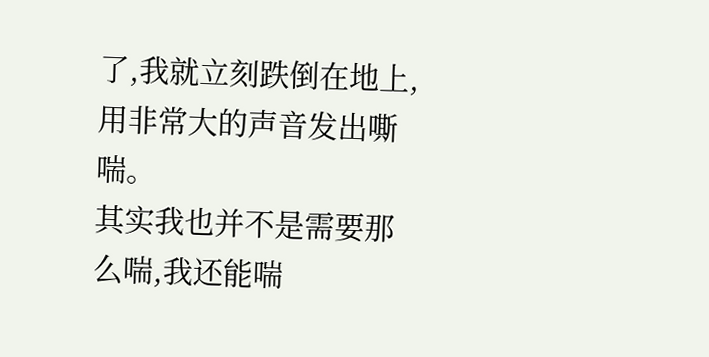了,我就立刻跌倒在地上,用非常大的声音发出嘶喘。
其实我也并不是需要那么喘,我还能喘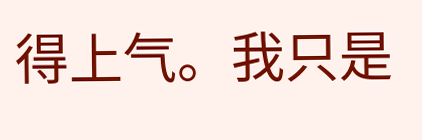得上气。我只是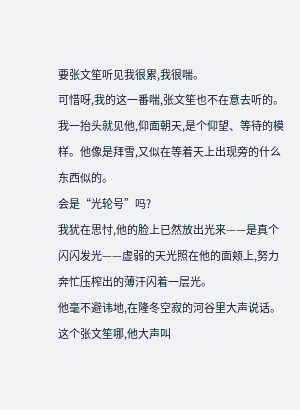要张文笙听见我很累,我很喘。
可惜呀,我的这一番喘,张文笙也不在意去听的。我一抬头就见他,仰面朝天,是个仰望、等待的模样。他像是拜雪,又似在等着天上出现旁的什么东西似的。
会是“光轮号”吗?
我犹在思忖,他的脸上已然放出光来——是真个闪闪发光——虚弱的天光照在他的面颊上,努力奔忙压榨出的薄汗闪着一层光。
他毫不避讳地,在隆冬空寂的河谷里大声说话。
这个张文笙哪,他大声叫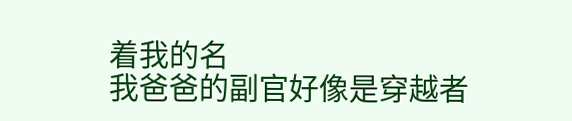着我的名
我爸爸的副官好像是穿越者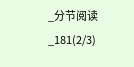_分节阅读_181(2/3)